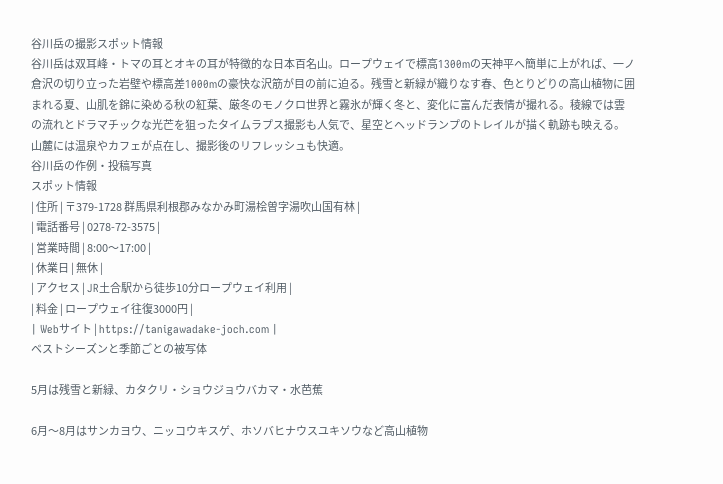谷川岳の撮影スポット情報
谷川岳は双耳峰・トマの耳とオキの耳が特徴的な日本百名山。ロープウェイで標高1300mの天神平へ簡単に上がれば、一ノ倉沢の切り立った岩壁や標高差1000mの豪快な沢筋が目の前に迫る。残雪と新緑が織りなす春、色とりどりの高山植物に囲まれる夏、山肌を錦に染める秋の紅葉、厳冬のモノクロ世界と霧氷が輝く冬と、変化に富んだ表情が撮れる。稜線では雲の流れとドラマチックな光芒を狙ったタイムラプス撮影も人気で、星空とヘッドランプのトレイルが描く軌跡も映える。山麓には温泉やカフェが点在し、撮影後のリフレッシュも快適。
谷川岳の作例・投稿写真
スポット情報
| 住所 | 〒379-1728 群馬県利根郡みなかみ町湯桧曽字湯吹山国有林 |
| 電話番号 | 0278-72-3575 |
| 営業時間 | 8:00〜17:00 |
| 休業日 | 無休 |
| アクセス | JR土合駅から徒歩10分ロープウェイ利用 |
| 料金 | ロープウェイ往復3000円 |
| Webサイト | https://tanigawadake-joch.com |
ベストシーズンと季節ごとの被写体

5月は残雪と新緑、カタクリ・ショウジョウバカマ・水芭蕉

6月〜8月はサンカヨウ、ニッコウキスゲ、ホソバヒナウスユキソウなど高山植物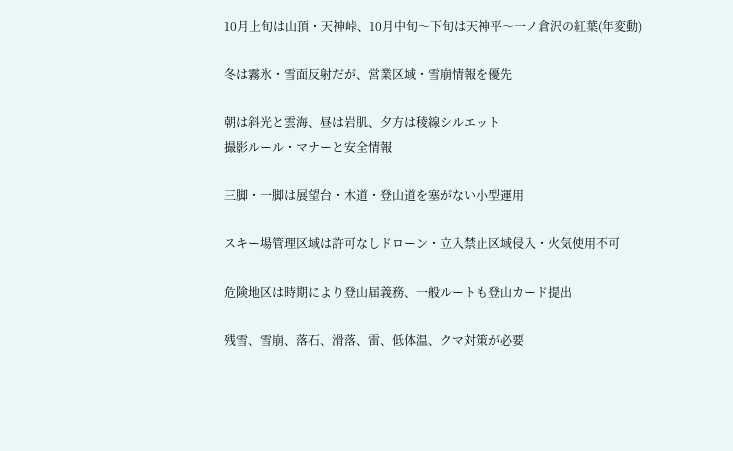10月上旬は山頂・天神峠、10月中旬〜下旬は天神平〜一ノ倉沢の紅葉(年変動)

冬は霧氷・雪面反射だが、営業区域・雪崩情報を優先

朝は斜光と雲海、昼は岩肌、夕方は稜線シルエット
撮影ルール・マナーと安全情報

三脚・一脚は展望台・木道・登山道を塞がない小型運用

スキー場管理区域は許可なしドローン・立入禁止区域侵入・火気使用不可

危険地区は時期により登山届義務、一般ルートも登山カード提出

残雪、雪崩、落石、滑落、雷、低体温、クマ対策が必要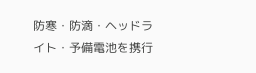防寒・防滴・ヘッドライト・予備電池を携行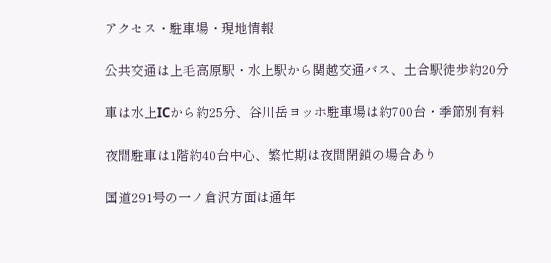アクセス・駐車場・現地情報

公共交通は上毛高原駅・水上駅から関越交通バス、土合駅徒歩約20分

車は水上ICから約25分、谷川岳ヨッホ駐車場は約700台・季節別有料

夜間駐車は1階約40台中心、繁忙期は夜間閉鎖の場合あり

国道291号の一ノ倉沢方面は通年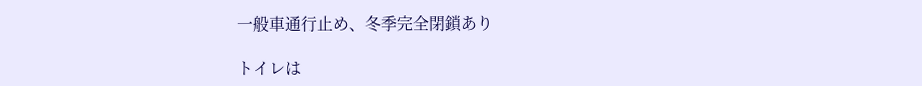一般車通行止め、冬季完全閉鎖あり

トイレは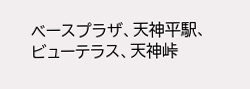ベースプラザ、天神平駅、ビューテラス、天神峠